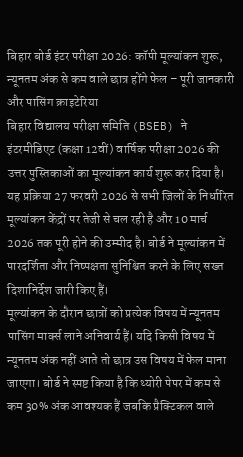बिहार बोर्ड इंटर परीक्षा 2026: कॉपी मूल्यांकन शुरू, न्यूनतम अंक से कम वाले छात्र होंगे फेल – पूरी जानकारी और पासिंग क्राइटेरिया
बिहार विद्यालय परीक्षा समिति (BSEB) ने इंटरमीडिएट (कक्षा 12वीं) वार्षिक परीक्षा 2026 की उत्तर पुस्तिकाओं का मूल्यांकन कार्य शुरू कर दिया है। यह प्रक्रिया 27 फरवरी 2026 से सभी जिलों के निर्धारित मूल्यांकन केंद्रों पर तेजी से चल रही है और 10 मार्च 2026 तक पूरी होने की उम्मीद है। बोर्ड ने मूल्यांकन में पारदर्शिता और निष्पक्षता सुनिश्चित करने के लिए सख्त दिशानिर्देश जारी किए हैं।
मूल्यांकन के दौरान छात्रों को प्रत्येक विषय में न्यूनतम पासिंग मार्क्स लाने अनिवार्य हैं। यदि किसी विषय में न्यूनतम अंक नहीं आते तो छात्र उस विषय में फेल माना जाएगा। बोर्ड ने स्पष्ट किया है कि थ्योरी पेपर में कम से कम 30% अंक आवश्यक हैं जबकि प्रैक्टिकल वाले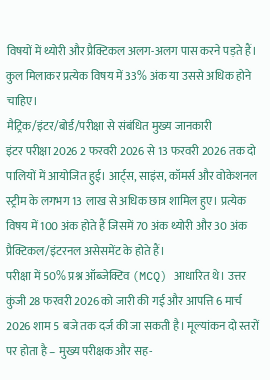विषयों में थ्योरी और प्रैक्टिकल अलग-अलग पास करने पड़ते हैं। कुल मिलाकर प्रत्येक विषय में 33% अंक या उससे अधिक होने चाहिए।
मैट्रिक/इंटर/बोर्ड/परीक्षा से संबंधित मुख्य जानकारी
इंटर परीक्षा 2026 2 फरवरी 2026 से 13 फरवरी 2026 तक दो पालियों में आयोजित हुई। आर्ट्स, साइंस, कॉमर्स और वोकेशनल स्ट्रीम के लगभग 13 लाख से अधिक छात्र शामिल हुए। प्रत्येक विषय में 100 अंक होते हैं जिसमें 70 अंक थ्योरी और 30 अंक प्रैक्टिकल/इंटरनल असेसमेंट के होते हैं।
परीक्षा में 50% प्रश्न ऑब्जेक्टिव (MCQ) आधारित थे। उत्तर कुंजी 28 फरवरी 2026 को जारी की गई और आपत्ति 6 मार्च 2026 शाम 5 बजे तक दर्ज की जा सकती है। मूल्यांकन दो स्तरों पर होता है – मुख्य परीक्षक और सह-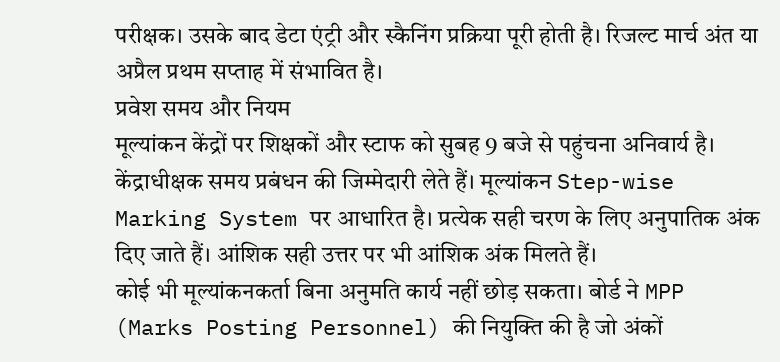परीक्षक। उसके बाद डेटा एंट्री और स्कैनिंग प्रक्रिया पूरी होती है। रिजल्ट मार्च अंत या अप्रैल प्रथम सप्ताह में संभावित है।
प्रवेश समय और नियम
मूल्यांकन केंद्रों पर शिक्षकों और स्टाफ को सुबह 9 बजे से पहुंचना अनिवार्य है। केंद्राधीक्षक समय प्रबंधन की जिम्मेदारी लेते हैं। मूल्यांकन Step-wise Marking System पर आधारित है। प्रत्येक सही चरण के लिए अनुपातिक अंक दिए जाते हैं। आंशिक सही उत्तर पर भी आंशिक अंक मिलते हैं।
कोई भी मूल्यांकनकर्ता बिना अनुमति कार्य नहीं छोड़ सकता। बोर्ड ने MPP (Marks Posting Personnel) की नियुक्ति की है जो अंकों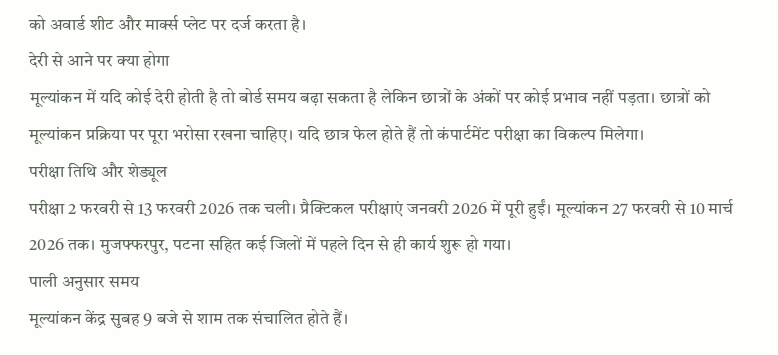को अवार्ड शीट और मार्क्स प्लेट पर दर्ज करता है।
देरी से आने पर क्या होगा
मूल्यांकन में यदि कोई देरी होती है तो बोर्ड समय बढ़ा सकता है लेकिन छात्रों के अंकों पर कोई प्रभाव नहीं पड़ता। छात्रों को मूल्यांकन प्रक्रिया पर पूरा भरोसा रखना चाहिए। यदि छात्र फेल होते हैं तो कंपार्टमेंट परीक्षा का विकल्प मिलेगा।
परीक्षा तिथि और शेड्यूल
परीक्षा 2 फरवरी से 13 फरवरी 2026 तक चली। प्रैक्टिकल परीक्षाएं जनवरी 2026 में पूरी हुईं। मूल्यांकन 27 फरवरी से 10 मार्च 2026 तक। मुजफ्फरपुर, पटना सहित कई जिलों में पहले दिन से ही कार्य शुरू हो गया।
पाली अनुसार समय
मूल्यांकन केंद्र सुबह 9 बजे से शाम तक संचालित होते हैं।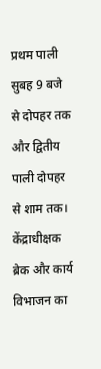प्रथम पाली सुबह 9 बजे से दोपहर तक और द्वितीय पाली दोपहर से शाम तक। केंद्राधीक्षक ब्रेक और कार्य विभाजन का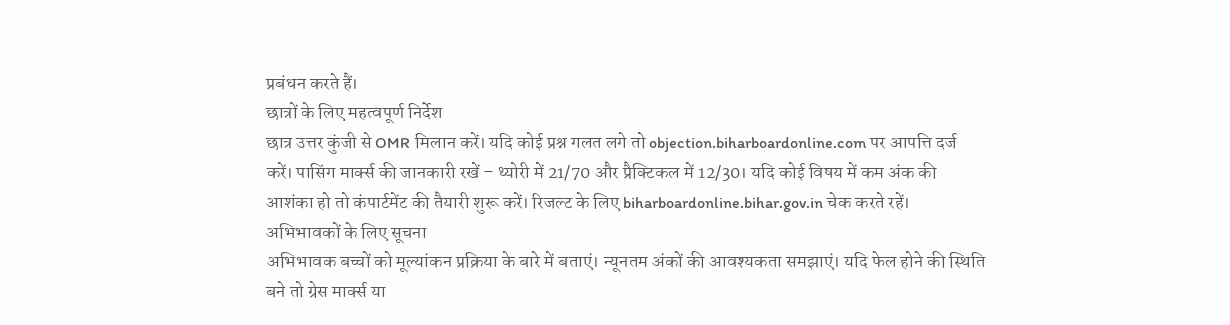प्रबंधन करते हैं।
छात्रों के लिए महत्वपूर्ण निर्देश
छात्र उत्तर कुंजी से OMR मिलान करें। यदि कोई प्रश्न गलत लगे तो objection.biharboardonline.com पर आपत्ति दर्ज करें। पासिंग मार्क्स की जानकारी रखें – थ्योरी में 21/70 और प्रैक्टिकल में 12/30। यदि कोई विषय में कम अंक की आशंका हो तो कंपार्टमेंट की तैयारी शुरू करें। रिजल्ट के लिए biharboardonline.bihar.gov.in चेक करते रहें।
अभिभावकों के लिए सूचना
अभिभावक बच्चों को मूल्यांकन प्रक्रिया के बारे में बताएं। न्यूनतम अंकों की आवश्यकता समझाएं। यदि फेल होने की स्थिति बने तो ग्रेस मार्क्स या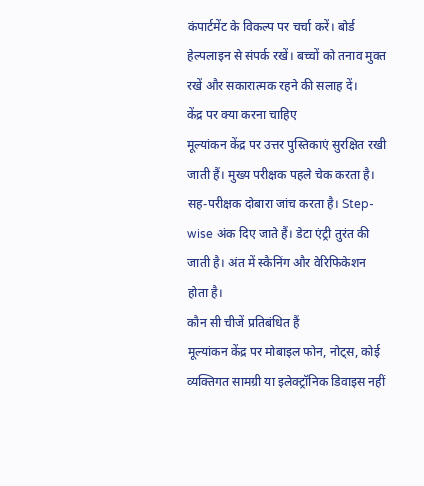कंपार्टमेंट के विकल्प पर चर्चा करें। बोर्ड हेल्पलाइन से संपर्क रखें। बच्चों को तनाव मुक्त रखें और सकारात्मक रहने की सलाह दें।
केंद्र पर क्या करना चाहिए
मूल्यांकन केंद्र पर उत्तर पुस्तिकाएं सुरक्षित रखी जाती हैं। मुख्य परीक्षक पहले चेक करता है। सह-परीक्षक दोबारा जांच करता है। Step-wise अंक दिए जाते हैं। डेटा एंट्री तुरंत की जाती है। अंत में स्कैनिंग और वेरिफिकेशन होता है।
कौन सी चीजें प्रतिबंधित हैं
मूल्यांकन केंद्र पर मोबाइल फोन, नोट्स, कोई व्यक्तिगत सामग्री या इलेक्ट्रॉनिक डिवाइस नहीं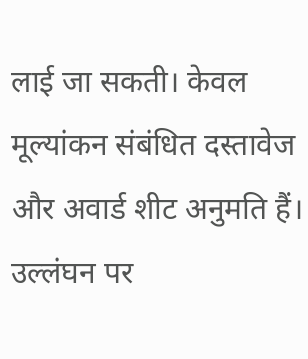लाई जा सकती। केवल मूल्यांकन संबंधित दस्तावेज और अवार्ड शीट अनुमति हैं। उल्लंघन पर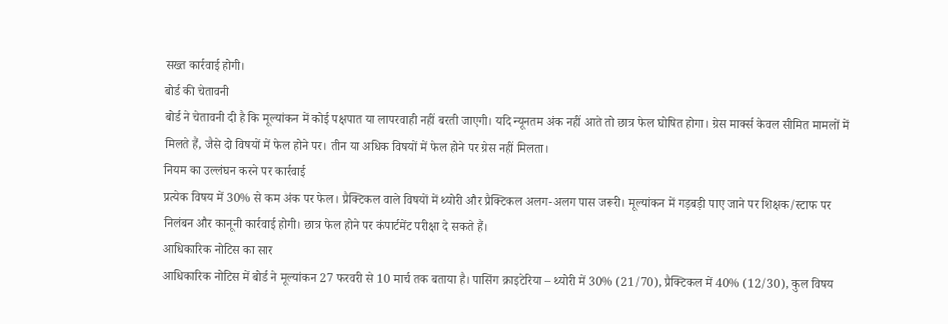सख्त कार्रवाई होगी।
बोर्ड की चेतावनी
बोर्ड ने चेतावनी दी है कि मूल्यांकन में कोई पक्षपात या लापरवाही नहीं बरती जाएगी। यदि न्यूनतम अंक नहीं आते तो छात्र फेल घोषित होगा। ग्रेस मार्क्स केवल सीमित मामलों में मिलते हैं, जैसे दो विषयों में फेल होने पर। तीन या अधिक विषयों में फेल होने पर ग्रेस नहीं मिलता।
नियम का उल्लंघन करने पर कार्रवाई
प्रत्येक विषय में 30% से कम अंक पर फेल। प्रैक्टिकल वाले विषयों में थ्योरी और प्रैक्टिकल अलग-अलग पास जरूरी। मूल्यांकन में गड़बड़ी पाए जाने पर शिक्षक/स्टाफ पर निलंबन और कानूनी कार्रवाई होगी। छात्र फेल होने पर कंपार्टमेंट परीक्षा दे सकते हैं।
आधिकारिक नोटिस का सार
आधिकारिक नोटिस में बोर्ड ने मूल्यांकन 27 फरवरी से 10 मार्च तक बताया है। पासिंग क्राइटेरिया – थ्योरी में 30% (21/70), प्रैक्टिकल में 40% (12/30), कुल विषय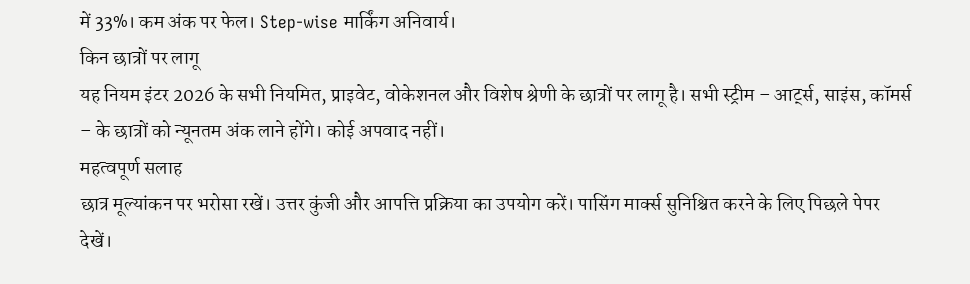में 33%। कम अंक पर फेल। Step-wise मार्किंग अनिवार्य।
किन छात्रों पर लागू
यह नियम इंटर 2026 के सभी नियमित, प्राइवेट, वोकेशनल और विशेष श्रेणी के छात्रों पर लागू है। सभी स्ट्रीम – आर्ट्स, साइंस, कॉमर्स – के छात्रों को न्यूनतम अंक लाने होंगे। कोई अपवाद नहीं।
महत्वपूर्ण सलाह
छात्र मूल्यांकन पर भरोसा रखें। उत्तर कुंजी और आपत्ति प्रक्रिया का उपयोग करें। पासिंग मार्क्स सुनिश्चित करने के लिए पिछले पेपर देखें।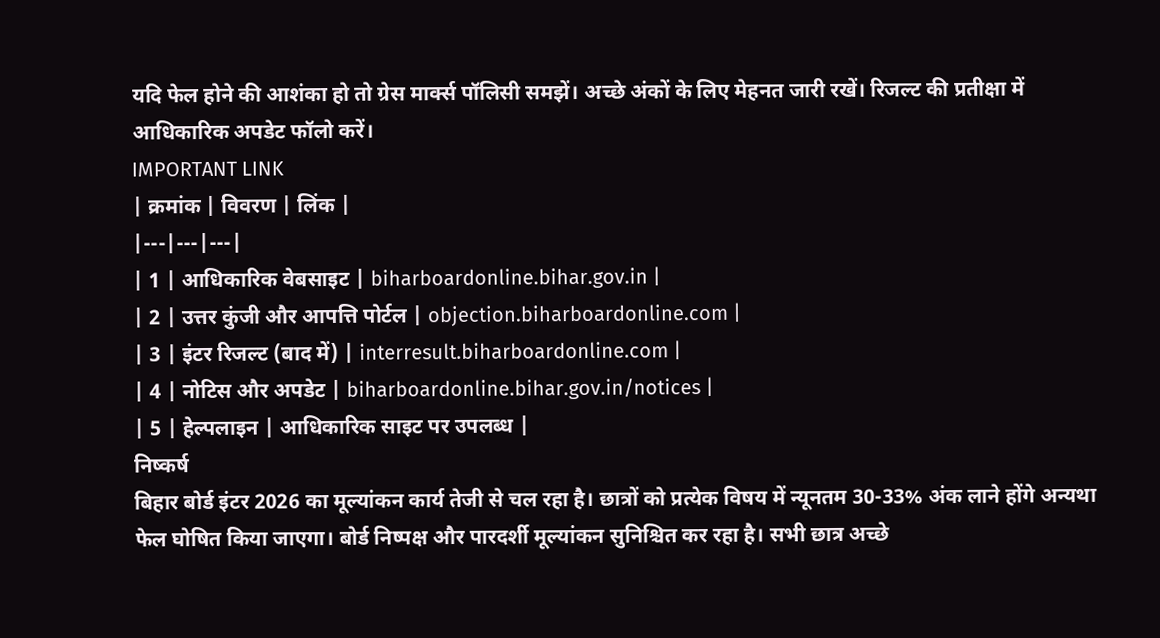यदि फेल होने की आशंका हो तो ग्रेस मार्क्स पॉलिसी समझें। अच्छे अंकों के लिए मेहनत जारी रखें। रिजल्ट की प्रतीक्षा में आधिकारिक अपडेट फॉलो करें।
IMPORTANT LINK
| क्रमांक | विवरण | लिंक |
|---|---|---|
| 1 | आधिकारिक वेबसाइट | biharboardonline.bihar.gov.in |
| 2 | उत्तर कुंजी और आपत्ति पोर्टल | objection.biharboardonline.com |
| 3 | इंटर रिजल्ट (बाद में) | interresult.biharboardonline.com |
| 4 | नोटिस और अपडेट | biharboardonline.bihar.gov.in/notices |
| 5 | हेल्पलाइन | आधिकारिक साइट पर उपलब्ध |
निष्कर्ष
बिहार बोर्ड इंटर 2026 का मूल्यांकन कार्य तेजी से चल रहा है। छात्रों को प्रत्येक विषय में न्यूनतम 30-33% अंक लाने होंगे अन्यथा फेल घोषित किया जाएगा। बोर्ड निष्पक्ष और पारदर्शी मूल्यांकन सुनिश्चित कर रहा है। सभी छात्र अच्छे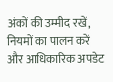अंकों की उम्मीद रखें, नियमों का पालन करें और आधिकारिक अपडेट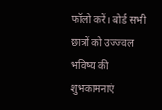फॉलो करें। बोर्ड सभी छात्रों को उज्ज्वल भविष्य की शुभकामनाएं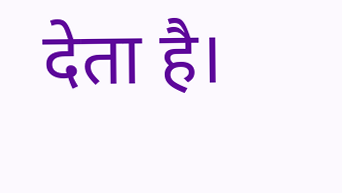देता है।